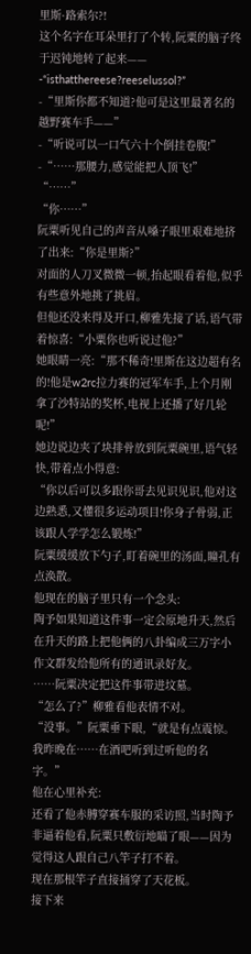里斯·路索尔?!
这个名字在耳朵里打了个转,阮粟的脑子终于迟钝地转了起来——
-“isthatthereese?reeselussol?”
-“里斯你都不知道?他可是这里最著名的越野赛车手——”
-“听说可以一口气六十个倒挂卷腹!”
-“……那腰力,感觉能把人顶飞!”
“……”
“你……”
阮粟听见自己的声音从嗓子眼里艰难地挤了出来:“你是里斯?”
对面的人刀叉微微一顿,抬起眼看着他,似乎有些意外地挑了挑眉。
但他还没来得及开口,柳雅先接了话,语气带着惊喜:“小粟你也听说过他?”
她眼睛一亮:“那不稀奇!里斯在这边超有名的!他是w2rc拉力赛的冠军车手,上个月刚拿了沙特站的奖杯,电视上还播了好几轮呢!”
她边说边夹了块排骨放到阮粟碗里,语气轻快,带着点小得意:
“你以后可以多跟你哥去见识见识,他对这边熟悉,又懂很多运动项目!你身子骨弱,正该跟人学学怎么锻炼!”
阮粟缓缓放下勺子,盯着碗里的汤面,瞳孔有点涣散。
他现在的脑子里只有一个念头:
陶予如果知道这件事一定会原地升天,然后在升天的路上把他俩的八卦编成三万字小作文群发给他所有的通讯录好友。
……阮粟决定把这件事带进坟墓。
“怎么了?”柳雅看他表情不对。
“没事。”阮粟垂下眼,“就是有点震惊。我昨晚在……在酒吧听到过听他的名字。”
他在心里补充:
还看了他赤膊穿赛车服的采访照,当时陶予非逼着他看,阮粟只敷衍地瞄了眼——因为觉得这人跟自己八竿子打不着。
现在那根竿子直接捅穿了天花板。
接下来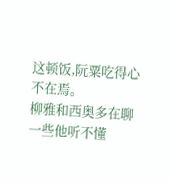这顿饭,阮粟吃得心不在焉。
柳雅和西奥多在聊一些他听不懂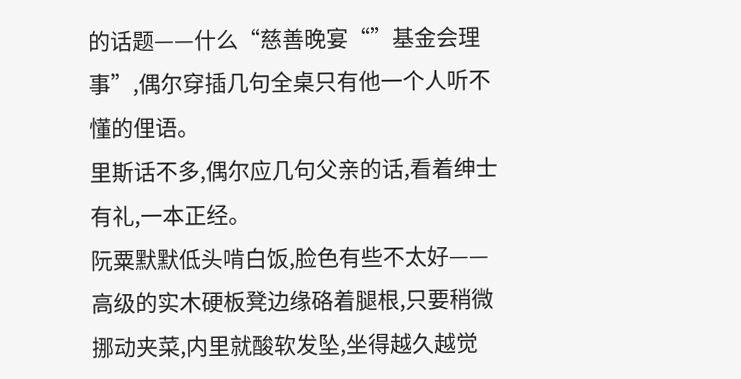的话题——什么“慈善晚宴“”基金会理事”,偶尔穿插几句全桌只有他一个人听不懂的俚语。
里斯话不多,偶尔应几句父亲的话,看着绅士有礼,一本正经。
阮粟默默低头啃白饭,脸色有些不太好——
高级的实木硬板凳边缘硌着腿根,只要稍微挪动夹菜,内里就酸软发坠,坐得越久越觉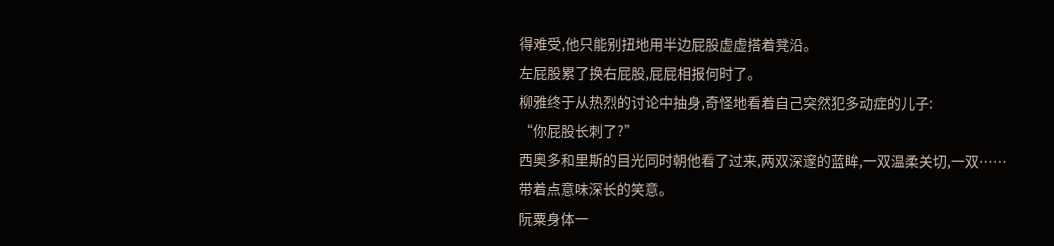得难受,他只能别扭地用半边屁股虚虚搭着凳沿。
左屁股累了换右屁股,屁屁相报何时了。
柳雅终于从热烈的讨论中抽身,奇怪地看着自己突然犯多动症的儿子:
“你屁股长刺了?”
西奥多和里斯的目光同时朝他看了过来,两双深邃的蓝眸,一双温柔关切,一双……
带着点意味深长的笑意。
阮粟身体一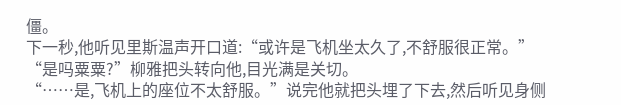僵。
下一秒,他听见里斯温声开口道:“或许是飞机坐太久了,不舒服很正常。”
“是吗粟粟?”柳雅把头转向他,目光满是关切。
“……是,飞机上的座位不太舒服。”说完他就把头埋了下去,然后听见身侧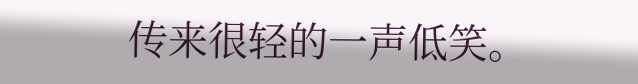传来很轻的一声低笑。